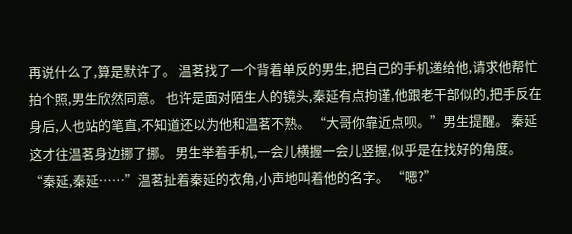再说什么了,算是默许了。 温茗找了一个背着单反的男生,把自己的手机递给他,请求他帮忙拍个照,男生欣然同意。 也许是面对陌生人的镜头,秦延有点拘谨,他跟老干部似的,把手反在身后,人也站的笔直,不知道还以为他和温茗不熟。 “大哥你靠近点呗。”男生提醒。 秦延这才往温茗身边挪了挪。 男生举着手机,一会儿横握一会儿竖握,似乎是在找好的角度。 “秦延,秦延……”温茗扯着秦延的衣角,小声地叫着他的名字。 “嗯?”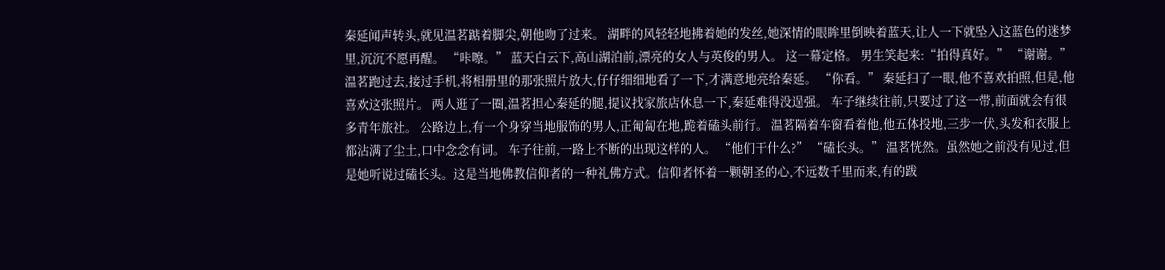秦延闻声转头,就见温茗踮着脚尖,朝他吻了过来。 湖畔的风轻轻地拂着她的发丝,她深情的眼眸里倒映着蓝天,让人一下就坠入这蓝色的迷梦里,沉沉不愿再醒。 “咔嚓。” 蓝天白云下,高山湖泊前,漂亮的女人与英俊的男人。 这一幕定格。 男生笑起来:“拍得真好。” “谢谢。” 温茗跑过去,接过手机,将相册里的那张照片放大,仔仔细细地看了一下,才满意地亮给秦延。 “你看。” 秦延扫了一眼,他不喜欢拍照,但是,他喜欢这张照片。 两人逛了一圈,温茗担心秦延的腿,提议找家旅店休息一下,秦延难得没逞强。 车子继续往前,只要过了这一带,前面就会有很多青年旅社。 公路边上,有一个身穿当地服饰的男人,正匍匐在地,跪着磕头前行。 温茗隔着车窗看着他,他五体投地,三步一伏,头发和衣服上都沾满了尘土,口中念念有词。 车子往前,一路上不断的出现这样的人。 “他们干什么?” “磕长头。” 温茗恍然。虽然她之前没有见过,但是她听说过磕长头。这是当地佛教信仰者的一种礼佛方式。信仰者怀着一颗朝圣的心,不远数千里而来,有的跋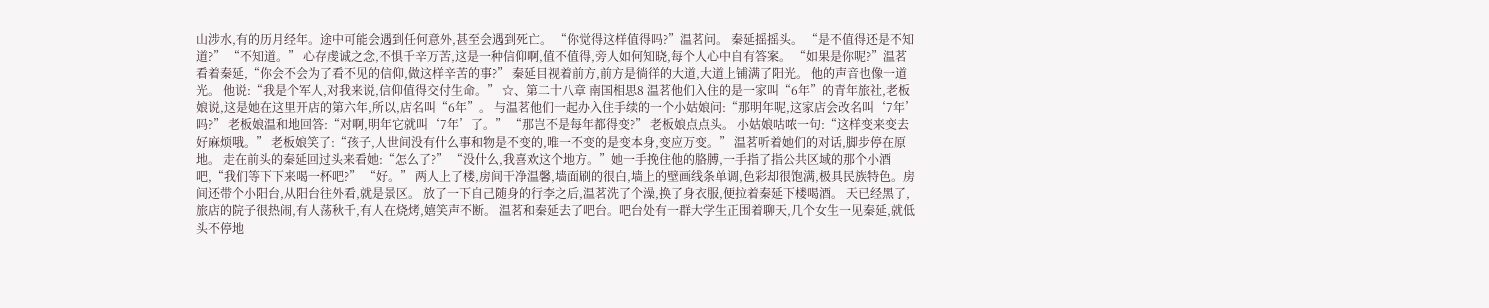山涉水,有的历月经年。途中可能会遇到任何意外,甚至会遇到死亡。 “你觉得这样值得吗?”温茗问。 秦延摇摇头。 “是不值得还是不知道?” “不知道。” 心存虔诚之念,不惧千辛万苦,这是一种信仰啊,值不值得,旁人如何知晓,每个人心中自有答案。 “如果是你呢?”温茗看着秦延,“你会不会为了看不见的信仰,做这样辛苦的事?” 秦延目视着前方,前方是徜徉的大道,大道上铺满了阳光。 他的声音也像一道光。 他说:“我是个军人,对我来说,信仰值得交付生命。” ☆、第二十八章 南国相思8 温茗他们入住的是一家叫“6年”的青年旅社,老板娘说,这是她在这里开店的第六年,所以,店名叫“6年”。 与温茗他们一起办入住手续的一个小姑娘问:“那明年呢,这家店会改名叫‘7年’吗?” 老板娘温和地回答:“对啊,明年它就叫‘7年’了。” “那岂不是每年都得变?” 老板娘点点头。 小姑娘咕哝一句:“这样变来变去好麻烦哦。” 老板娘笑了:“孩子,人世间没有什么事和物是不变的,唯一不变的是变本身,变应万变。” 温茗听着她们的对话,脚步停在原地。 走在前头的秦延回过头来看她:“怎么了?” “没什么,我喜欢这个地方。”她一手挽住他的胳膊,一手指了指公共区域的那个小酒吧,“我们等下下来喝一杯吧?” “好。” 两人上了楼,房间干净温馨,墙面刷的很白,墙上的壁画线条单调,色彩却很饱满,极具民族特色。房间还带个小阳台,从阳台往外看,就是景区。 放了一下自己随身的行李之后,温茗洗了个澡,换了身衣服,便拉着秦延下楼喝酒。 天已经黑了,旅店的院子很热闹,有人荡秋千,有人在烧烤,嬉笑声不断。 温茗和秦延去了吧台。吧台处有一群大学生正围着聊天,几个女生一见秦延,就低头不停地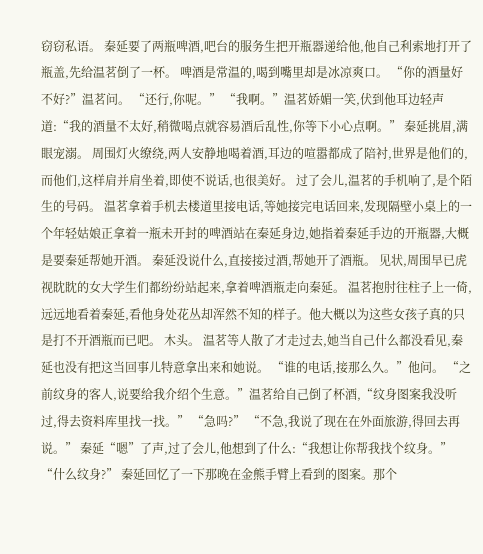窃窃私语。 秦延要了两瓶啤酒,吧台的服务生把开瓶器递给他,他自己利索地打开了瓶盖,先给温茗倒了一杯。 啤酒是常温的,喝到嘴里却是冰凉爽口。 “你的酒量好不好?”温茗问。 “还行,你呢。” “我啊。”温茗娇媚一笑,伏到他耳边轻声道:“我的酒量不太好,稍微喝点就容易酒后乱性,你等下小心点啊。” 秦延挑眉,满眼宠溺。 周围灯火缭绕,两人安静地喝着酒,耳边的喧嚣都成了陪衬,世界是他们的,而他们,这样肩并肩坐着,即使不说话,也很美好。 过了会儿,温茗的手机响了,是个陌生的号码。 温茗拿着手机去楼道里接电话,等她接完电话回来,发现隔壁小桌上的一个年轻姑娘正拿着一瓶未开封的啤酒站在秦延身边,她指着秦延手边的开瓶器,大概是要秦延帮她开酒。 秦延没说什么,直接接过酒,帮她开了酒瓶。 见状,周围早已虎视眈眈的女大学生们都纷纷站起来,拿着啤酒瓶走向秦延。 温茗抱肘往柱子上一倚,远远地看着秦延,看他身处花丛却浑然不知的样子。他大概以为这些女孩子真的只是打不开酒瓶而已吧。 木头。 温茗等人散了才走过去,她当自己什么都没看见,秦延也没有把这当回事儿特意拿出来和她说。 “谁的电话,接那么久。”他问。 “之前纹身的客人,说要给我介绍个生意。”温茗给自己倒了杯酒,“纹身图案我没听过,得去资料库里找一找。” “急吗?” “不急,我说了现在在外面旅游,得回去再说。” 秦延“嗯”了声,过了会儿,他想到了什么:“我想让你帮我找个纹身。” “什么纹身?” 秦延回忆了一下那晚在金熊手臂上看到的图案。那个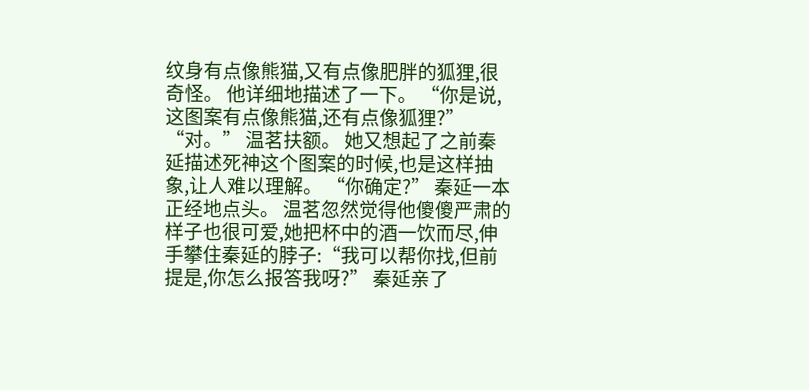纹身有点像熊猫,又有点像肥胖的狐狸,很奇怪。 他详细地描述了一下。 “你是说,这图案有点像熊猫,还有点像狐狸?” “对。” 温茗扶额。 她又想起了之前秦延描述死神这个图案的时候,也是这样抽象,让人难以理解。 “你确定?” 秦延一本正经地点头。 温茗忽然觉得他傻傻严肃的样子也很可爱,她把杯中的酒一饮而尽,伸手攀住秦延的脖子:“我可以帮你找,但前提是,你怎么报答我呀?” 秦延亲了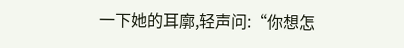一下她的耳廓,轻声问:“你想怎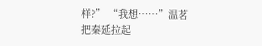样?” “我想……”温茗把秦延拉起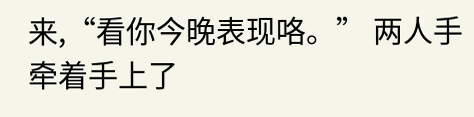来,“看你今晚表现咯。” 两人手牵着手上了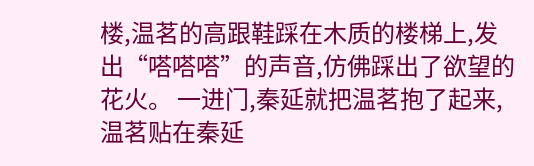楼,温茗的高跟鞋踩在木质的楼梯上,发出“嗒嗒嗒”的声音,仿佛踩出了欲望的花火。 一进门,秦延就把温茗抱了起来,温茗贴在秦延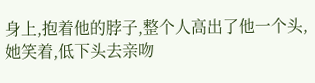身上,抱着他的脖子,整个人高出了他一个头,她笑着,低下头去亲吻